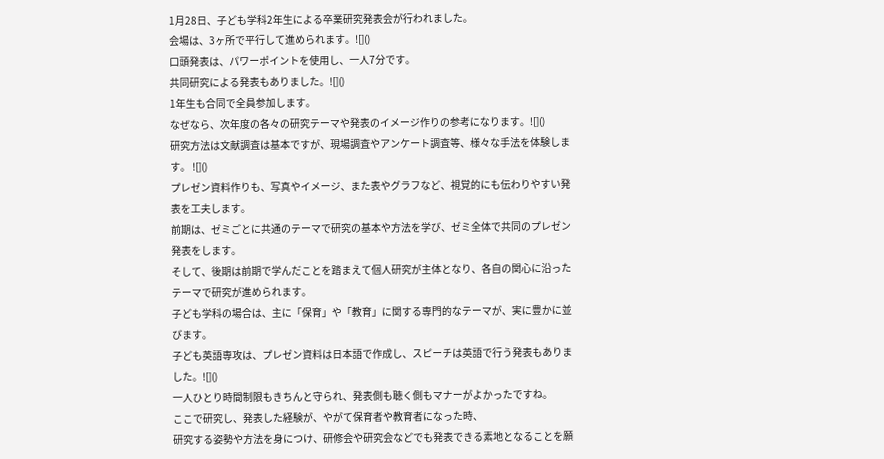1月28日、子ども学科2年生による卒業研究発表会が行われました。
会場は、3ヶ所で平行して進められます。![]()
口頭発表は、パワーポイントを使用し、一人7分です。
共同研究による発表もありました。![]()
1年生も合同で全員参加します。
なぜなら、次年度の各々の研究テーマや発表のイメージ作りの参考になります。![]()
研究方法は文献調査は基本ですが、現場調査やアンケート調査等、様々な手法を体験します。 ![]()
プレゼン資料作りも、写真やイメージ、また表やグラフなど、視覚的にも伝わりやすい発表を工夫します。
前期は、ゼミごとに共通のテーマで研究の基本や方法を学び、ゼミ全体で共同のプレゼン発表をします。
そして、後期は前期で学んだことを踏まえて個人研究が主体となり、各自の関心に沿ったテーマで研究が進められます。
子ども学科の場合は、主に「保育」や「教育」に関する専門的なテーマが、実に豊かに並びます。
子ども英語専攻は、プレゼン資料は日本語で作成し、スピーチは英語で行う発表もありました。![]()
一人ひとり時間制限もきちんと守られ、発表側も聴く側もマナーがよかったですね。
ここで研究し、発表した経験が、やがて保育者や教育者になった時、
研究する姿勢や方法を身につけ、研修会や研究会などでも発表できる素地となることを願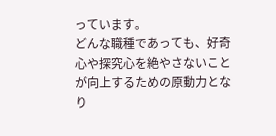っています。
どんな職種であっても、好奇心や探究心を絶やさないことが向上するための原動力となり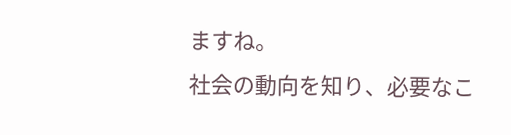ますね。
社会の動向を知り、必要なこ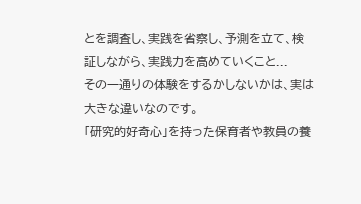とを調査し、実践を省察し、予測を立て、検証しながら、実践力を高めていくこと...
その一通りの体験をするかしないかは、実は大きな違いなのです。
「研究的好奇心」を持った保育者や教員の養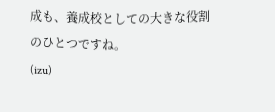成も、養成校としての大きな役割のひとつですね。
(izu)